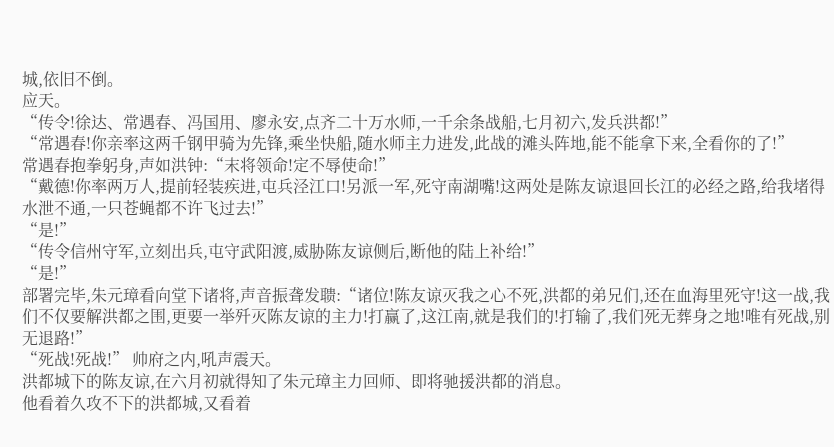城,依旧不倒。
应天。
“传令!徐达、常遇春、冯国用、廖永安,点齐二十万水师,一千余条战船,七月初六,发兵洪都!”
“常遇春!你亲率这两千钢甲骑为先锋,乘坐快船,随水师主力进发,此战的滩头阵地,能不能拿下来,全看你的了!”
常遇春抱拳躬身,声如洪钟:“末将领命!定不辱使命!”
“戴德!你率两万人,提前轻装疾进,屯兵泾江口!另派一军,死守南湖嘴!这两处是陈友谅退回长江的必经之路,给我堵得水泄不通,一只苍蝇都不许飞过去!”
“是!”
“传令信州守军,立刻出兵,屯守武阳渡,威胁陈友谅侧后,断他的陆上补给!”
“是!”
部署完毕,朱元璋看向堂下诸将,声音振聋发聩:“诸位!陈友谅灭我之心不死,洪都的弟兄们,还在血海里死守!这一战,我们不仅要解洪都之围,更要一举歼灭陈友谅的主力!打赢了,这江南,就是我们的!打输了,我们死无葬身之地!唯有死战,别无退路!”
“死战!死战!” 帅府之内,吼声震天。
洪都城下的陈友谅,在六月初就得知了朱元璋主力回师、即将驰援洪都的消息。
他看着久攻不下的洪都城,又看着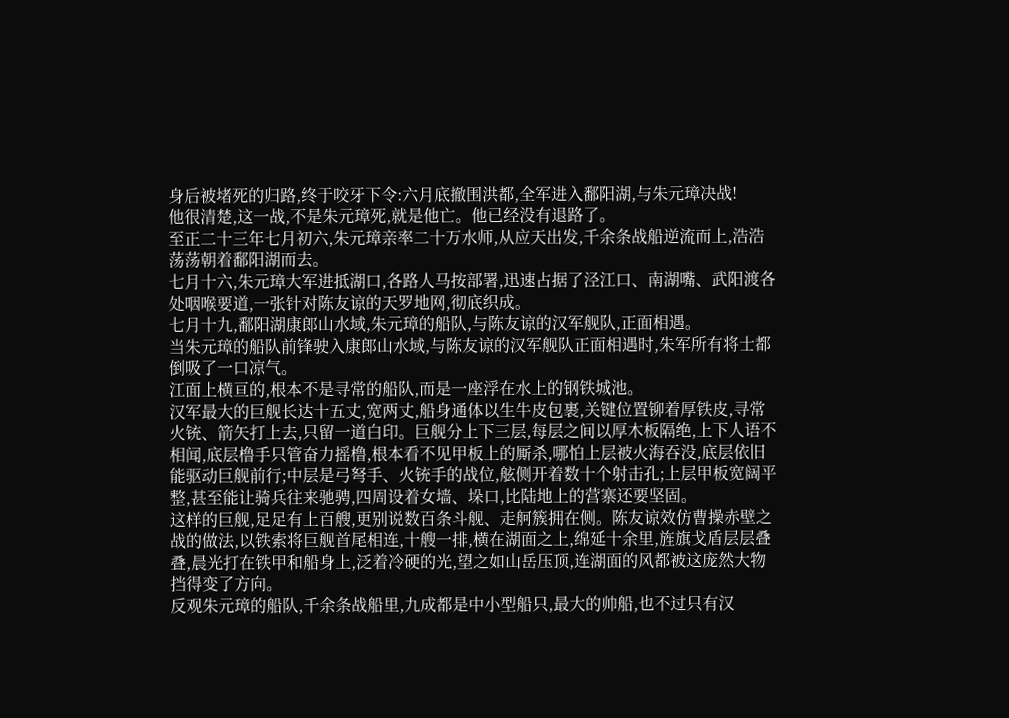身后被堵死的归路,终于咬牙下令:六月底撤围洪都,全军进入鄱阳湖,与朱元璋决战!
他很清楚,这一战,不是朱元璋死,就是他亡。他已经没有退路了。
至正二十三年七月初六,朱元璋亲率二十万水师,从应天出发,千余条战船逆流而上,浩浩荡荡朝着鄱阳湖而去。
七月十六,朱元璋大军进抵湖口,各路人马按部署,迅速占据了泾江口、南湖嘴、武阳渡各处咽喉要道,一张针对陈友谅的天罗地网,彻底织成。
七月十九,鄱阳湖康郎山水域,朱元璋的船队,与陈友谅的汉军舰队,正面相遇。
当朱元璋的船队前锋驶入康郎山水域,与陈友谅的汉军舰队正面相遇时,朱军所有将士都倒吸了一口凉气。
江面上横亘的,根本不是寻常的船队,而是一座浮在水上的钢铁城池。
汉军最大的巨舰长达十五丈,宽两丈,船身通体以生牛皮包裹,关键位置铆着厚铁皮,寻常火铳、箭矢打上去,只留一道白印。巨舰分上下三层,每层之间以厚木板隔绝,上下人语不相闻,底层橹手只管奋力摇橹,根本看不见甲板上的厮杀,哪怕上层被火海吞没,底层依旧能驱动巨舰前行;中层是弓弩手、火铳手的战位,舷侧开着数十个射击孔;上层甲板宽阔平整,甚至能让骑兵往来驰骋,四周设着女墙、垛口,比陆地上的营寨还要坚固。
这样的巨舰,足足有上百艘,更别说数百条斗舰、走舸簇拥在侧。陈友谅效仿曹操赤壁之战的做法,以铁索将巨舰首尾相连,十艘一排,横在湖面之上,绵延十余里,旌旗戈盾层层叠叠,晨光打在铁甲和船身上,泛着冷硬的光,望之如山岳压顶,连湖面的风都被这庞然大物挡得变了方向。
反观朱元璋的船队,千余条战船里,九成都是中小型船只,最大的帅船,也不过只有汉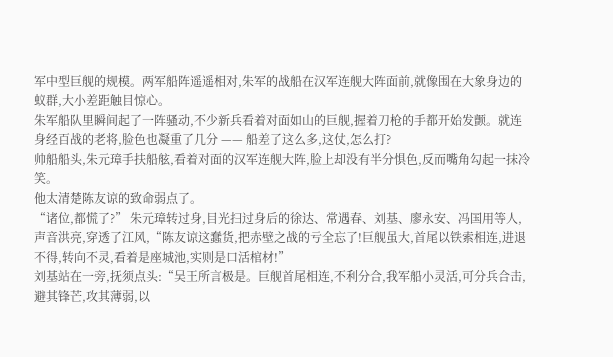军中型巨舰的规模。两军船阵遥遥相对,朱军的战船在汉军连舰大阵面前,就像围在大象身边的蚁群,大小差距触目惊心。
朱军船队里瞬间起了一阵骚动,不少新兵看着对面如山的巨舰,握着刀枪的手都开始发颤。就连身经百战的老将,脸色也凝重了几分 —— 船差了这么多,这仗,怎么打?
帅船船头,朱元璋手扶船舷,看着对面的汉军连舰大阵,脸上却没有半分惧色,反而嘴角勾起一抹冷笑。
他太清楚陈友谅的致命弱点了。
“诸位,都慌了?” 朱元璋转过身,目光扫过身后的徐达、常遇春、刘基、廖永安、冯国用等人,声音洪亮,穿透了江风,“陈友谅这蠢货,把赤壁之战的亏全忘了!巨舰虽大,首尾以铁索相连,进退不得,转向不灵,看着是座城池,实则是口活棺材!”
刘基站在一旁,抚须点头:“吴王所言极是。巨舰首尾相连,不利分合,我军船小灵活,可分兵合击,避其锋芒,攻其薄弱,以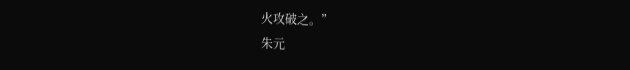火攻破之。”
朱元